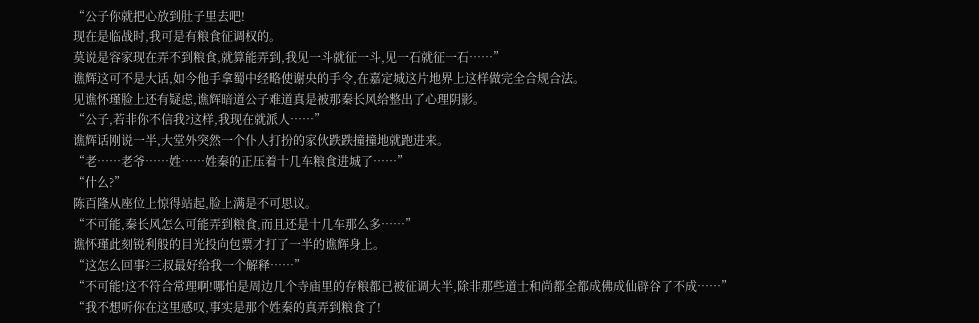“公子你就把心放到肚子里去吧!
现在是临战时,我可是有粮食征调权的。
莫说是容家现在弄不到粮食,就算能弄到,我见一斗就征一斗,见一石就征一石……”
谯辉这可不是大话,如今他手拿蜀中经略使谢央的手令,在嘉定城这片地界上这样做完全合规合法。
见谯怀瑾脸上还有疑虑,谯辉暗道公子难道真是被那秦长风给整出了心理阴影。
“公子,若非你不信我?这样,我现在就派人……”
谯辉话刚说一半,大堂外突然一个仆人打扮的家伙跌跌撞撞地就跑进来。
“老……老爷……姓……姓秦的正压着十几车粮食进城了……”
“什么?”
陈百隆从座位上惊得站起,脸上满是不可思议。
“不可能,秦长风怎么可能弄到粮食,而且还是十几车那么多……”
谯怀瑾此刻锐利般的目光投向包票才打了一半的谯辉身上。
“这怎么回事?三叔最好给我一个解释……”
“不可能!这不符合常理啊!哪怕是周边几个寺庙里的存粮都已被征调大半,除非那些道士和尚都全都成佛成仙辟谷了不成……”
“我不想听你在这里感叹,事实是那个姓秦的真弄到粮食了!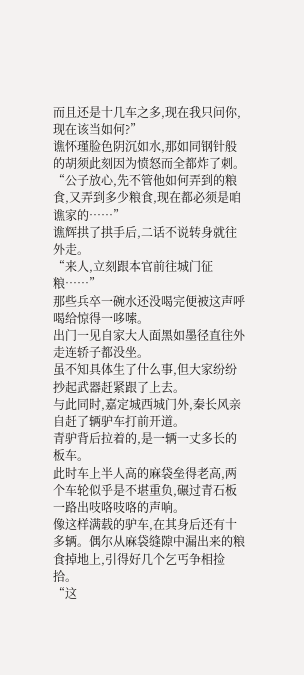而且还是十几车之多,现在我只问你,现在该当如何?”
谯怀瑾脸色阴沉如水,那如同钢针般的胡须此刻因为愤怒而全都炸了刺。
“公子放心,先不管他如何弄到的粮食,又弄到多少粮食,现在都必须是咱谯家的……”
谯辉拱了拱手后,二话不说转身就往外走。
“来人,立刻跟本官前往城门征粮……”
那些兵卒一碗水还没喝完便被这声呼喝给惊得一哆嗦。
出门一见自家大人面黑如墨径直往外走连轿子都没坐。
虽不知具体生了什么事,但大家纷纷抄起武器赶紧跟了上去。
与此同时,嘉定城西城门外,秦长风亲自赶了辆驴车打前开道。
青驴背后拉着的,是一辆一丈多长的板车。
此时车上半人高的麻袋垒得老高,两个车轮似乎是不堪重负,碾过青石板一路出吱咯吱咯的声响。
像这样满载的驴车,在其身后还有十多辆。偶尔从麻袋缝隙中漏出来的粮食掉地上,引得好几个乞丐争相捡拾。
“这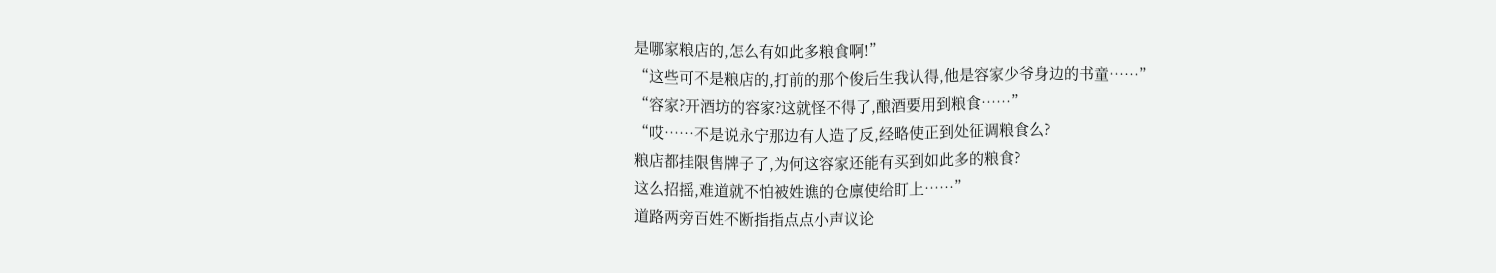是哪家粮店的,怎么有如此多粮食啊!”
“这些可不是粮店的,打前的那个俊后生我认得,他是容家少爷身边的书童……”
“容家?开酒坊的容家?这就怪不得了,酿酒要用到粮食……”
“哎……不是说永宁那边有人造了反,经略使正到处征调粮食么?
粮店都挂限售牌子了,为何这容家还能有买到如此多的粮食?
这么招摇,难道就不怕被姓谯的仓廪使给盯上……”
道路两旁百姓不断指指点点小声议论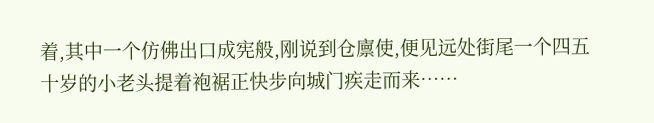着,其中一个仿佛出口成宪般,刚说到仓廪使,便见远处街尾一个四五十岁的小老头提着袍裾正快步向城门疾走而来……